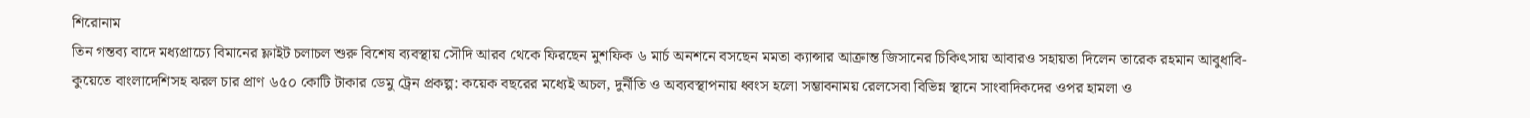শিরোনাম
তিন গন্তব্য বাদে মধ্যপ্রাচ্যে বিমানের ফ্লাইট চলাচল শুরু বিশেষ ব্যবস্থায় সৌদি আরব থেকে ফিরছেন মুশফিক ৬ মার্চ অনশনে বসছেন মমতা ক্যান্সার আক্রান্ত জিসানের চিকিৎসায় আবারও সহায়তা দিলেন তারেক রহমান আবুধাবি-কুয়েতে বাংলাদেশিসহ ঝরল চার প্রাণ ৬৫০ কোটি টাকার ডেমু ট্রেন প্রকল্প: কয়েক বছরের মধ্যেই অচল, দুর্নীতি ও অব্যবস্থাপনায় ধ্বংস হলো সম্ভাবনাময় রেলসেবা বিভিন্ন স্থানে সাংবাদিকদের ওপর হামলা ও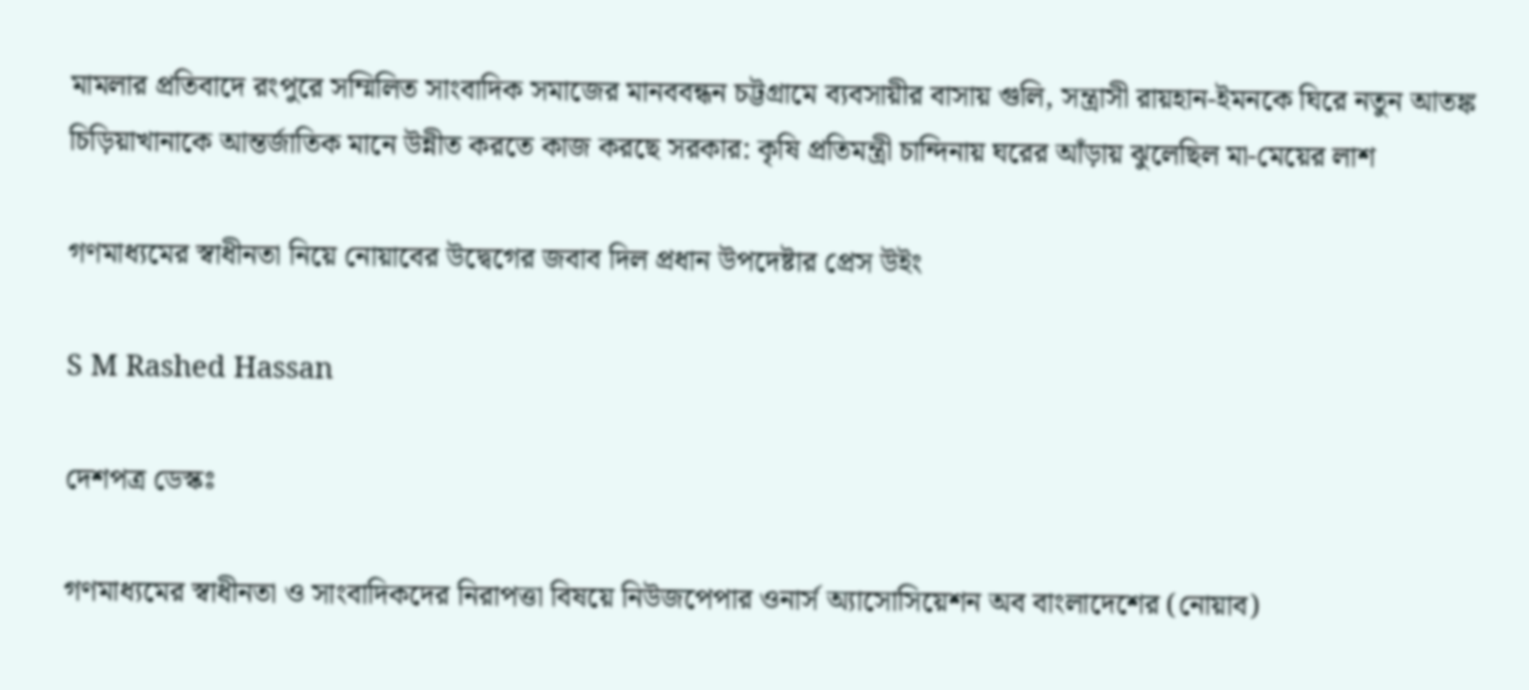মামলার প্রতিবাদে রংপুরে সম্মিলিত সাংবাদিক সমাজের মানববন্ধন চট্টগ্রামে ব্যবসায়ীর বাসায় গুলি, সন্ত্রাসী রায়হান-ইমনকে ঘিরে নতুন আতঙ্ক চিড়িয়াখানাকে আন্তর্জাতিক মানে উন্নীত করতে কাজ করছে সরকার: কৃষি প্রতিমন্ত্রী চান্দিনায় ঘরের আঁড়ায় ঝুলেছিল মা-মেয়ের লাশ

গণমাধ্যমের স্বাধীনতা নিয়ে নোয়াবের উদ্বেগের জবাব দিল প্রধান উপদেষ্টার প্রেস উইং

S M Rashed Hassan

দেশপত্র ডেস্কঃ

গণমাধ্যমের স্বাধীনতা ও সাংবাদিকদের নিরাপত্তা বিষয়ে নিউজপেপার ওনার্স অ্যাসোসিয়েশন অব বাংলাদেশের (নোয়াব)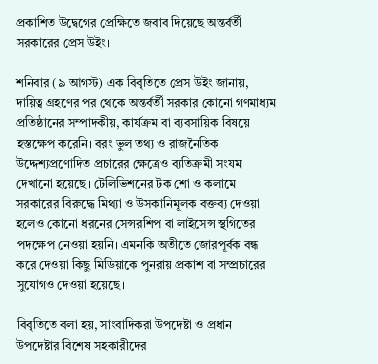প্রকাশিত উদ্বেগের প্রেক্ষিতে জবাব দিয়েছে অন্তর্বর্তী সরকারের প্রেস উইং।

শনিবার (৯ আগস্ট) এক বিবৃতিতে প্রেস উইং জানায়, দায়িত্ব গ্রহণের পর থেকে অন্তর্বর্তী সরকার কোনো গণমাধ্যম প্রতিষ্ঠানের সম্পাদকীয়, কার্যক্রম বা ব্যবসায়িক বিষয়ে হস্তক্ষেপ করেনি। বরং ভুল তথ্য ও রাজনৈতিক উদ্দেশ্যপ্রণোদিত প্রচারের ক্ষেত্রেও ব্যতিক্রমী সংযম দেখানো হয়েছে। টেলিভিশনের টক শো ও কলামে সরকারের বিরুদ্ধে মিথ্যা ও উসকানিমূলক বক্তব্য দেওয়া হলেও কোনো ধরনের সেন্সরশিপ বা লাইসেন্স স্থগিতের পদক্ষেপ নেওয়া হয়নি। এমনকি অতীতে জোরপূর্বক বন্ধ করে দেওয়া কিছু মিডিয়াকে পুনরায় প্রকাশ বা সম্প্রচারের সুযোগও দেওয়া হয়েছে।

বিবৃতিতে বলা হয়, সাংবাদিকরা উপদেষ্টা ও প্রধান উপদেষ্টার বিশেষ সহকারীদের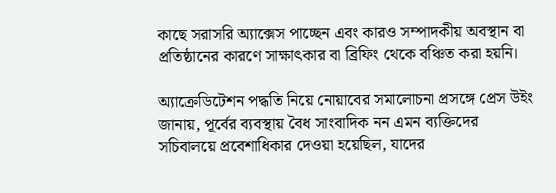কাছে সরাসরি অ্যাক্সেস পাচ্ছেন এবং কারও সম্পাদকীয় অবস্থান বা প্রতিষ্ঠানের কারণে সাক্ষাৎকার বা ব্রিফিং থেকে বঞ্চিত করা হয়নি।

অ্যাক্রেডিটেশন পদ্ধতি নিয়ে নোয়াবের সমালোচনা প্রসঙ্গে প্রেস উইং জানায়, পূর্বের ব্যবস্থায় বৈধ সাংবাদিক নন এমন ব্যক্তিদের সচিবালয়ে প্রবেশাধিকার দেওয়া হয়েছিল, যাদের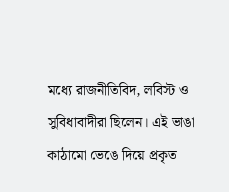মধ্যে রাজনীতিবিদ, লবিস্ট ও সুবিধাবাদীরা ছিলেন। এই ভাঙা কাঠামো ভেঙে দিয়ে প্রকৃত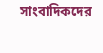সাংবাদিকদের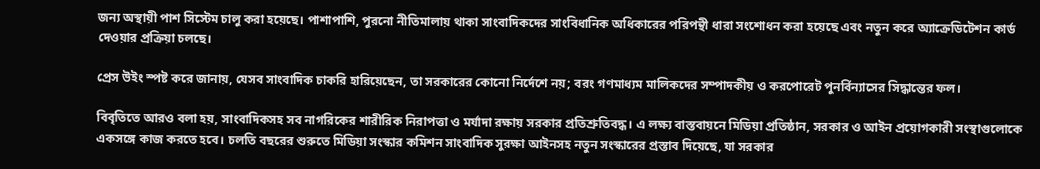জন্য অস্থায়ী পাশ সিস্টেম চালু করা হয়েছে। পাশাপাশি, পুরনো নীতিমালায় থাকা সাংবাদিকদের সাংবিধানিক অধিকারের পরিপন্থী ধারা সংশোধন করা হয়েছে এবং নতুন করে অ্যাক্রেডিটেশন কার্ড দেওয়ার প্রক্রিয়া চলছে।

প্রেস উইং স্পষ্ট করে জানায়, যেসব সাংবাদিক চাকরি হারিয়েছেন, তা সরকারের কোনো নির্দেশে নয়; বরং গণমাধ্যম মালিকদের সম্পাদকীয় ও করপোরেট পুনর্বিন্যাসের সিদ্ধান্তের ফল।

বিবৃতিতে আরও বলা হয়, সাংবাদিকসহ সব নাগরিকের শারীরিক নিরাপত্তা ও মর্যাদা রক্ষায় সরকার প্রতিশ্রুতিবদ্ধ। এ লক্ষ্য বাস্তবায়নে মিডিয়া প্রতিষ্ঠান, সরকার ও আইন প্রয়োগকারী সংস্থাগুলোকে একসঙ্গে কাজ করতে হবে। চলতি বছরের শুরুতে মিডিয়া সংস্কার কমিশন সাংবাদিক সুরক্ষা আইনসহ নতুন সংস্কারের প্রস্তাব দিয়েছে, যা সরকার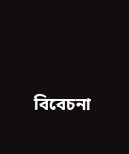বিবেচনা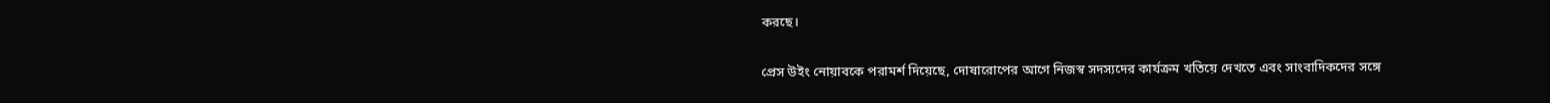করছে।

প্রেস উইং নোয়াবকে পরামর্শ দিয়েছে, দোষারোপের আগে নিজস্ব সদস্যদের কার্যক্রম খতিয়ে দেখতে এবং সাংবাদিকদের সঙ্গে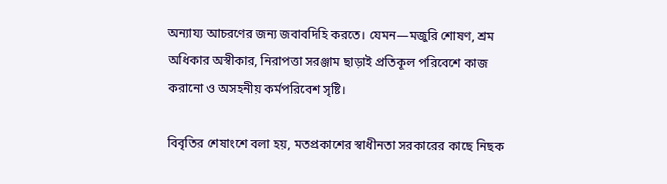অন্যায্য আচরণের জন্য জবাবদিহি করতে। যেমন—মজুরি শোষণ, শ্রম অধিকার অস্বীকার, নিরাপত্তা সরঞ্জাম ছাড়াই প্রতিকূল পরিবেশে কাজ করানো ও অসহনীয় কর্মপরিবেশ সৃষ্টি।

বিবৃতির শেষাংশে বলা হয়, মতপ্রকাশের স্বাধীনতা সরকারের কাছে নিছক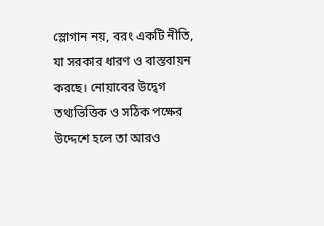স্লোগান নয়, বরং একটি নীতি, যা সরকার ধারণ ও বাস্তবায়ন করছে। নোয়াবের উদ্বেগ তথ্যভিত্তিক ও সঠিক পক্ষের উদ্দেশে হলে তা আরও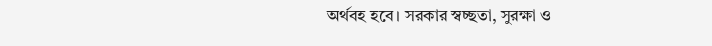অর্থবহ হবে। সরকার স্বচ্ছতা, সুরক্ষা ও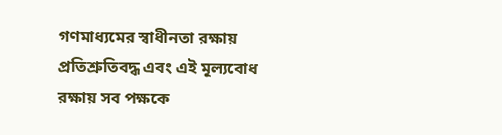গণমাধ্যমের স্বাধীনতা রক্ষায় প্রতিশ্রুতিবদ্ধ এবং এই মূল্যবোধ রক্ষায় সব পক্ষকে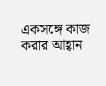একসঙ্গে কাজ করার আহ্বান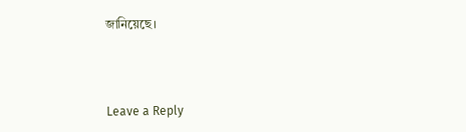জানিয়েছে।



Leave a Reply